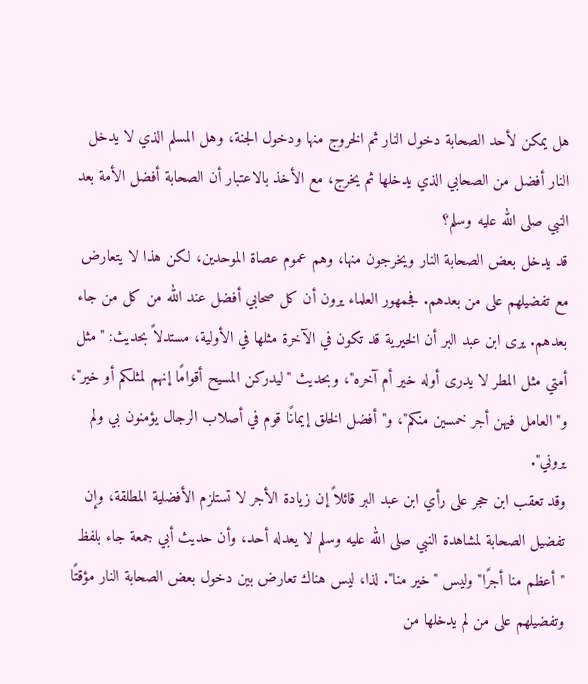هل يمكن لأحد الصحابة دخول النار ثم الخروج منها ودخول الجنة، وهل المسلم الذي لا يدخل النار أفضل من الصحابي الذي يدخلها ثم يخرج، مع الأخذ بالاعتبار أن الصحابة أفضل الأمة بعد النبي صلى الله عليه وسلم؟
قد يدخل بعض الصحابة النار ويخرجون منها، وهم عموم عصاة الموحدين، لكن هذا لا يتعارض مع تفضيلهم على من بعدهم. فجمهور العلماء يرون أن كل صحابي أفضل عند الله من كل من جاء بعدهم. يرى ابن عبد البر أن الخيرية قد تكون في الآخرة مثلها في الأولية، مستدلاً بحديث: "مثل أمتي مثل المطر لا يدرى أوله خير أم آخره"، وبحديث "ليدركن المسيح أقوامًا إنهم لمثلكم أو خير"، و"العامل فيهن أجر خمسين منكم"، و"أفضل الخلق إيمانًا قوم في أصلاب الرجال يؤمنون بي ولم يروني".
وقد تعقب ابن حجر على رأي ابن عبد البر قائلاً إن زيادة الأجر لا تستلزم الأفضلية المطلقة، وإن تفضيل الصحابة لمشاهدة النبي صلى الله عليه وسلم لا يعدله أحد، وأن حديث أبي جمعة جاء بلفظ "أعظم منا أجرًا" وليس "خير منا". لذا، ليس هناك تعارض بين دخول بعض الصحابة النار مؤقتًا وتفضيلهم على من لم يدخلها من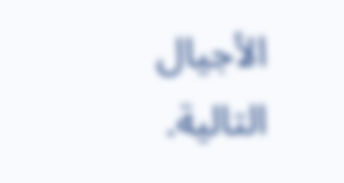الأجيال التالية.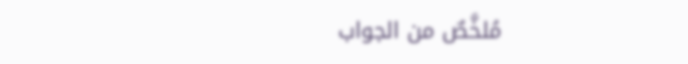مُلخَّصٌ من الجواب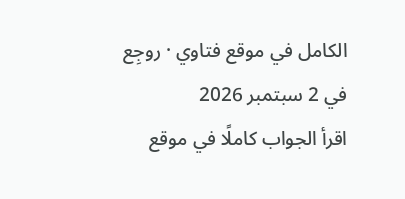الكامل في موقع فتاوي · روجِع في 2 سبتمبر 2026
اقرأ الجواب كاملًا في موقع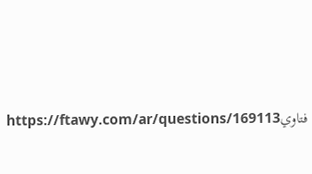فتاويhttps://ftawy.com/ar/questions/169113